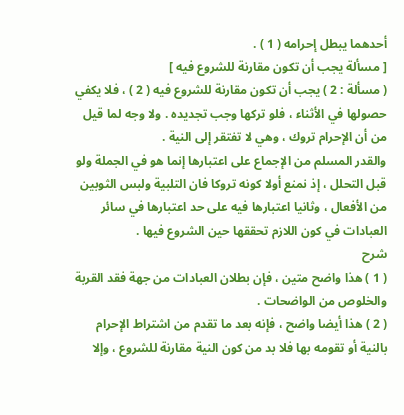أحدهما يبطل إحرامه ( 1 ) .
[ مسألة يجب أن تكون مقارنة للشروع فيه ]
( مسألة : 2 ) يجب أن تكون مقارنة للشروع فيه ( 2 ) ، فلا يكفي حصولها في الأثناء ، فلو تركها وجب تجديده . ولا وجه لما قيل من أن الإحرام تروك ، وهي لا تفتقر إلى النية .
والقدر المسلم من الإجماع على اعتبارها إنما هو في الجملة ولو قبل التحلل ، إذ نمنع أولا كونه تروكا فان التلبية ولبس الثوبين من الأفعال ، وثانيا اعتبارها فيه على حد اعتبارها في سائر العبادات في كون اللازم تحققها حين الشروع فيها .
شرح
( 1 ) هذا واضح متين ، فإن بطلان العبادات من جهة فقد القربة والخلوص من الواضحات .
( 2 ) هذا أيضا واضح ، فإنه بعد ما تقدم من اشتراط الإحرام بالنية أو تقومه بها فلا بد من كون النية مقارنة للشروع ، وإلا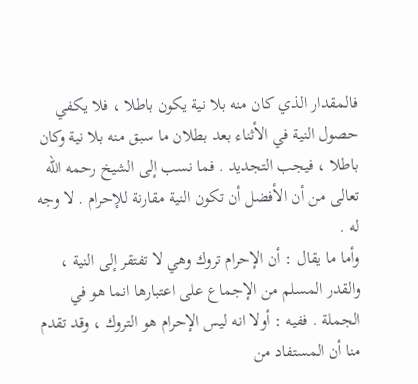فالمقدار الذي كان منه بلا نية يكون باطلا ، فلا يكفي حصول النية في الأثناء بعد بطلان ما سبق منه بلا نية وكان باطلا ، فيجب التجديد . فما نسب إلى الشيخ رحمه اللّه تعالى من أن الأفضل أن تكون النية مقارنة للإحرام . لا وجه له .
وأما ما يقال : أن الإحرام تروك وهي لا تفتقر إلى النية ، والقدر المسلم من الإجماع على اعتبارها انما هو في الجملة . ففيه : أولا انه ليس الإحرام هو التروك ، وقد تقدم منا أن المستفاد من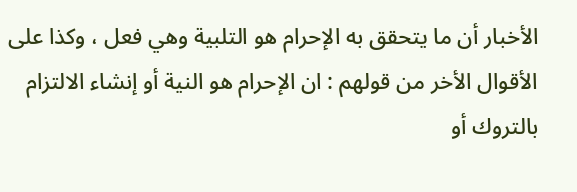الأخبار أن ما يتحقق به الإحرام هو التلبية وهي فعل ، وكذا على الأقوال الأخر من قولهم : ان الإحرام هو النية أو إنشاء الالتزام بالتروك أو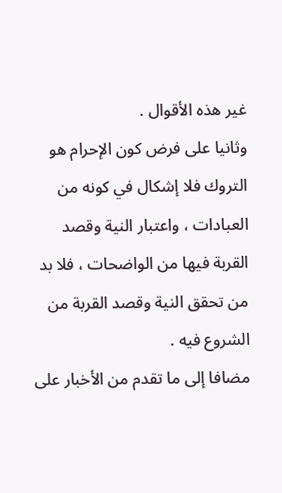غير هذه الأقوال .
وثانيا على فرض كون الإحرام هو التروك فلا إشكال في كونه من العبادات ، واعتبار النية وقصد القربة فيها من الواضحات ، فلا بد من تحقق النية وقصد القربة من الشروع فيه .
مضافا إلى ما تقدم من الأخبار على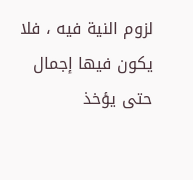لزوم النية فيه ، فلا يكون فيها إجمال حتى يؤخذ